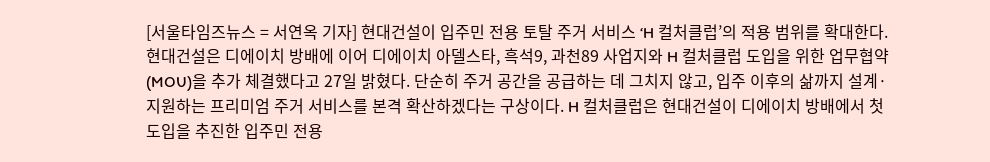[서울타임즈뉴스 = 서연옥 기자] 현대건설이 입주민 전용 토탈 주거 서비스 ‘H 컬처클럽’의 적용 범위를 확대한다. 현대건설은 디에이치 방배에 이어 디에이치 아델스타, 흑석9, 과천89 사업지와 H 컬처클럽 도입을 위한 업무협약(MOU)을 추가 체결했다고 27일 밝혔다. 단순히 주거 공간을 공급하는 데 그치지 않고, 입주 이후의 삶까지 설계·지원하는 프리미엄 주거 서비스를 본격 확산하겠다는 구상이다. H 컬처클럽은 현대건설이 디에이치 방배에서 첫 도입을 추진한 입주민 전용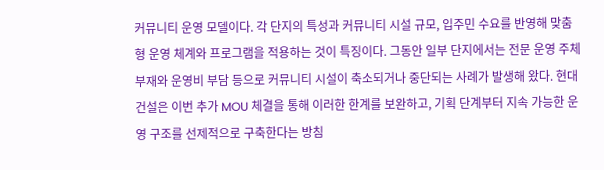커뮤니티 운영 모델이다. 각 단지의 특성과 커뮤니티 시설 규모, 입주민 수요를 반영해 맞춤형 운영 체계와 프로그램을 적용하는 것이 특징이다. 그동안 일부 단지에서는 전문 운영 주체 부재와 운영비 부담 등으로 커뮤니티 시설이 축소되거나 중단되는 사례가 발생해 왔다. 현대건설은 이번 추가 MOU 체결을 통해 이러한 한계를 보완하고, 기획 단계부터 지속 가능한 운영 구조를 선제적으로 구축한다는 방침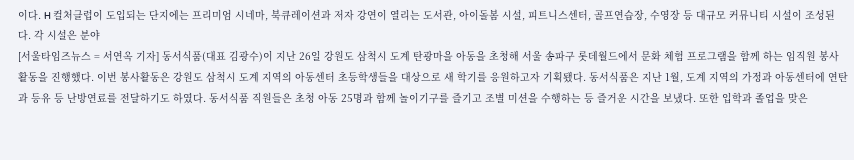이다. H 컬처클럽이 도입되는 단지에는 프리미엄 시네마, 북큐레이션과 저자 강연이 열리는 도서관, 아이돌봄 시설, 피트니스센터, 골프연습장, 수영장 등 대규모 커뮤니티 시설이 조성된다. 각 시설은 분야
[서울타임즈뉴스 = 서연옥 기자] 동서식품(대표 김광수)이 지난 26일 강원도 삼척시 도계 탄광마을 아동을 초청해 서울 송파구 롯데월드에서 문화 체험 프로그램을 함께 하는 임직원 봉사활동을 진행했다. 이번 봉사활동은 강원도 삼척시 도계 지역의 아동센터 초등학생들을 대상으로 새 학기를 응원하고자 기획됐다. 동서식품은 지난 1월, 도계 지역의 가정과 아동센터에 연탄과 등유 등 난방연료를 전달하기도 하였다. 동서식품 직원들은 초청 아동 25명과 함께 놀이기구를 즐기고 조별 미션을 수행하는 등 즐거운 시간을 보냈다. 또한 입학과 졸업을 맞은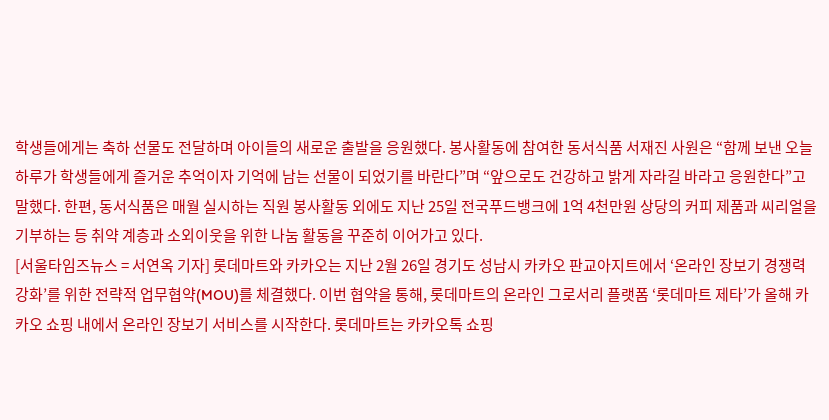학생들에게는 축하 선물도 전달하며 아이들의 새로운 출발을 응원했다. 봉사활동에 참여한 동서식품 서재진 사원은 “함께 보낸 오늘 하루가 학생들에게 즐거운 추억이자 기억에 남는 선물이 되었기를 바란다”며 “앞으로도 건강하고 밝게 자라길 바라고 응원한다”고 말했다. 한편, 동서식품은 매월 실시하는 직원 봉사활동 외에도 지난 25일 전국푸드뱅크에 1억 4천만원 상당의 커피 제품과 씨리얼을 기부하는 등 취약 계층과 소외이웃을 위한 나눔 활동을 꾸준히 이어가고 있다.
[서울타임즈뉴스 = 서연옥 기자] 롯데마트와 카카오는 지난 2월 26일 경기도 성남시 카카오 판교아지트에서 ‘온라인 장보기 경쟁력 강화’를 위한 전략적 업무협약(MOU)를 체결했다. 이번 협약을 통해, 롯데마트의 온라인 그로서리 플랫폼 ‘롯데마트 제타’가 올해 카카오 쇼핑 내에서 온라인 장보기 서비스를 시작한다. 롯데마트는 카카오톡 쇼핑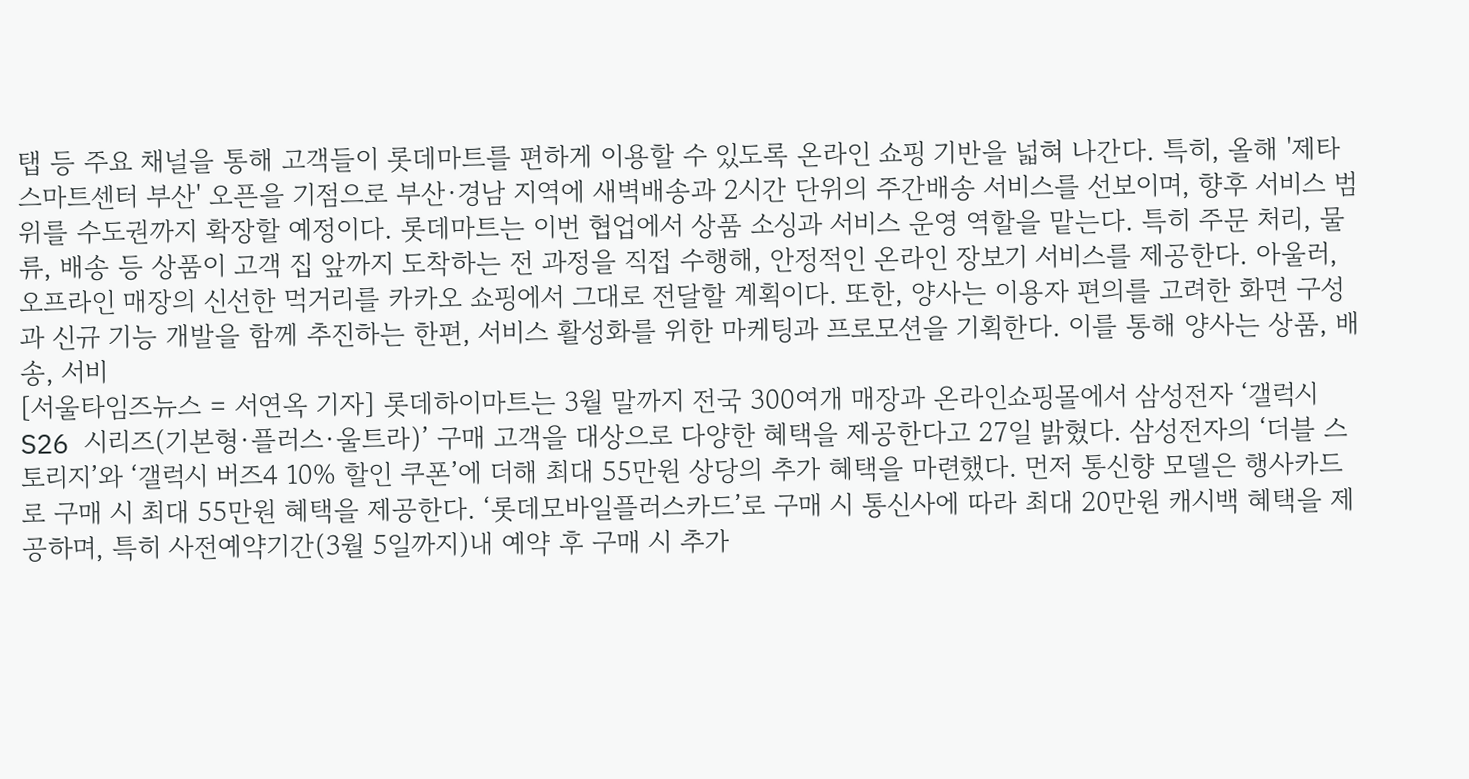탭 등 주요 채널을 통해 고객들이 롯데마트를 편하게 이용할 수 있도록 온라인 쇼핑 기반을 넓혀 나간다. 특히, 올해 '제타 스마트센터 부산' 오픈을 기점으로 부산·경남 지역에 새벽배송과 2시간 단위의 주간배송 서비스를 선보이며, 향후 서비스 범위를 수도권까지 확장할 예정이다. 롯데마트는 이번 협업에서 상품 소싱과 서비스 운영 역할을 맡는다. 특히 주문 처리, 물류, 배송 등 상품이 고객 집 앞까지 도착하는 전 과정을 직접 수행해, 안정적인 온라인 장보기 서비스를 제공한다. 아울러, 오프라인 매장의 신선한 먹거리를 카카오 쇼핑에서 그대로 전달할 계획이다. 또한, 양사는 이용자 편의를 고려한 화면 구성과 신규 기능 개발을 함께 추진하는 한편, 서비스 활성화를 위한 마케팅과 프로모션을 기획한다. 이를 통해 양사는 상품, 배송, 서비
[서울타임즈뉴스 = 서연옥 기자] 롯데하이마트는 3월 말까지 전국 300여개 매장과 온라인쇼핑몰에서 삼성전자 ‘갤럭시S26 시리즈(기본형·플러스·울트라)’ 구매 고객을 대상으로 다양한 혜택을 제공한다고 27일 밝혔다. 삼성전자의 ‘더블 스토리지’와 ‘갤럭시 버즈4 10% 할인 쿠폰’에 더해 최대 55만원 상당의 추가 혜택을 마련했다. 먼저 통신향 모델은 행사카드로 구매 시 최대 55만원 혜택을 제공한다. ‘롯데모바일플러스카드’로 구매 시 통신사에 따라 최대 20만원 캐시백 혜택을 제공하며, 특히 사전예약기간(3월 5일까지)내 예약 후 구매 시 추가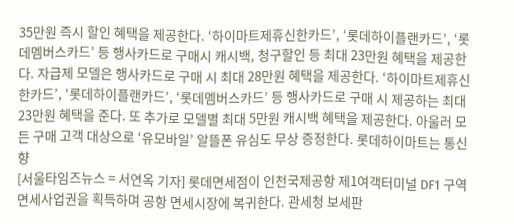35만원 즉시 할인 혜택을 제공한다. ‘하이마트제휴신한카드’, ‘롯데하이플랜카드’, ‘롯데멤버스카드’ 등 행사카드로 구매시 캐시백, 청구할인 등 최대 23만원 혜택을 제공한다. 자급제 모델은 행사카드로 구매 시 최대 28만원 혜택을 제공한다. ‘하이마트제휴신한카드’, ‘롯데하이플랜카드’, ‘롯데멤버스카드’ 등 행사카드로 구매 시 제공하는 최대 23만원 혜택을 준다. 또 추가로 모델별 최대 5만원 캐시백 혜택을 제공한다. 아울러 모든 구매 고객 대상으로 ‘유모바일’ 알뜰폰 유심도 무상 증정한다. 롯데하이마트는 통신향
[서울타임즈뉴스 = 서연옥 기자] 롯데면세점이 인천국제공항 제1여객터미널 DF1 구역 면세사업권을 획득하며 공항 면세시장에 복귀한다. 관세청 보세판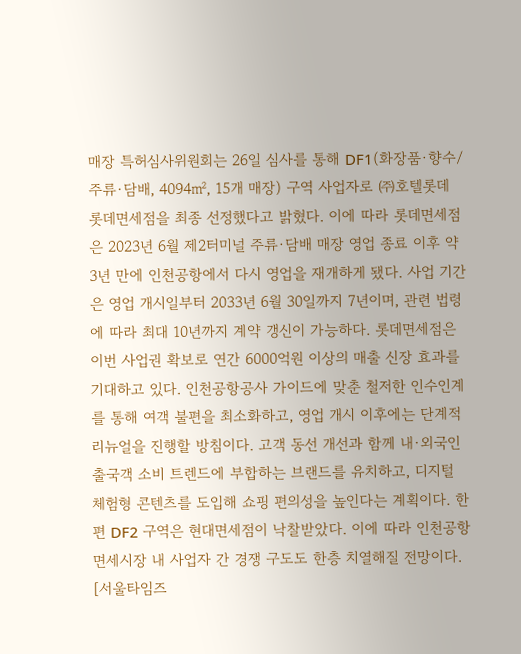매장 특허심사위원회는 26일 심사를 통해 DF1(화장품·향수/주류·담배, 4094㎡, 15개 매장) 구역 사업자로 ㈜호텔롯데 롯데면세점을 최종 선정했다고 밝혔다. 이에 따라 롯데면세점은 2023년 6월 제2터미널 주류·담배 매장 영업 종료 이후 약 3년 만에 인천공항에서 다시 영업을 재개하게 됐다. 사업 기간은 영업 개시일부터 2033년 6월 30일까지 7년이며, 관련 법령에 따라 최대 10년까지 계약 갱신이 가능하다. 롯데면세점은 이번 사업권 확보로 연간 6000억원 이상의 매출 신장 효과를 기대하고 있다. 인천공항공사 가이드에 맞춘 철저한 인수인계를 통해 여객 불편을 최소화하고, 영업 개시 이후에는 단계적 리뉴얼을 진행할 방침이다. 고객 동선 개선과 함께 내·외국인 출국객 소비 트렌드에 부합하는 브랜드를 유치하고, 디지털 체험형 콘텐츠를 도입해 쇼핑 편의성을 높인다는 계획이다. 한편 DF2 구역은 현대면세점이 낙찰받았다. 이에 따라 인천공항 면세시장 내 사업자 간 경쟁 구도도 한층 치열해질 전망이다.
[서울타임즈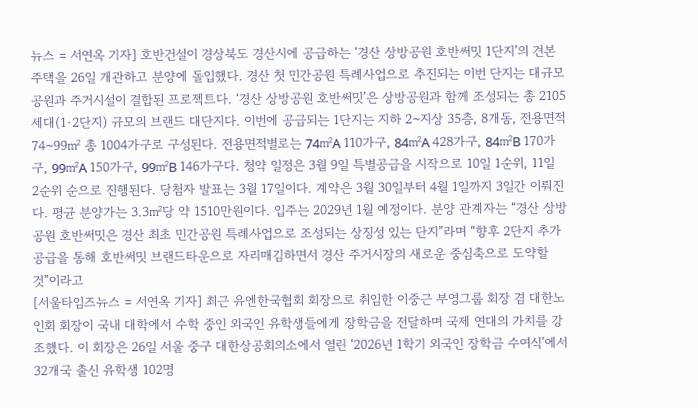뉴스 = 서연옥 기자] 호반건설이 경상북도 경산시에 공급하는 ‘경산 상방공원 호반써밋 1단지’의 견본주택을 26일 개관하고 분양에 돌입했다. 경산 첫 민간공원 특례사업으로 추진되는 이번 단지는 대규모 공원과 주거시설이 결합된 프로젝트다. ‘경산 상방공원 호반써밋’은 상방공원과 함께 조성되는 총 2105세대(1·2단지) 규모의 브랜드 대단지다. 이번에 공급되는 1단지는 지하 2~지상 35층, 8개동, 전용면적 74~99㎡ 총 1004가구로 구성된다. 전용면적별로는 74㎡A 110가구, 84㎡A 428가구, 84㎡B 170가구, 99㎡A 150가구, 99㎡B 146가구다. 청약 일정은 3월 9일 특별공급을 시작으로 10일 1순위, 11일 2순위 순으로 진행된다. 당첨자 발표는 3월 17일이다. 계약은 3월 30일부터 4월 1일까지 3일간 이뤄진다. 평균 분양가는 3.3㎡당 약 1510만원이다. 입주는 2029년 1월 예정이다. 분양 관계자는 “경산 상방공원 호반써밋은 경산 최초 민간공원 특례사업으로 조성되는 상징성 있는 단지”라며 “향후 2단지 추가 공급을 통해 호반써밋 브랜드타운으로 자리매김하면서 경산 주거시장의 새로운 중심축으로 도약할 것”이라고
[서울타임즈뉴스 = 서연옥 기자] 최근 유엔한국협회 회장으로 취임한 이중근 부영그룹 회장 겸 대한노인회 회장이 국내 대학에서 수학 중인 외국인 유학생들에게 장학금을 전달하며 국제 연대의 가치를 강조했다. 이 회장은 26일 서울 중구 대한상공회의소에서 열린 ‘2026년 1학기 외국인 장학금 수여식’에서 32개국 출신 유학생 102명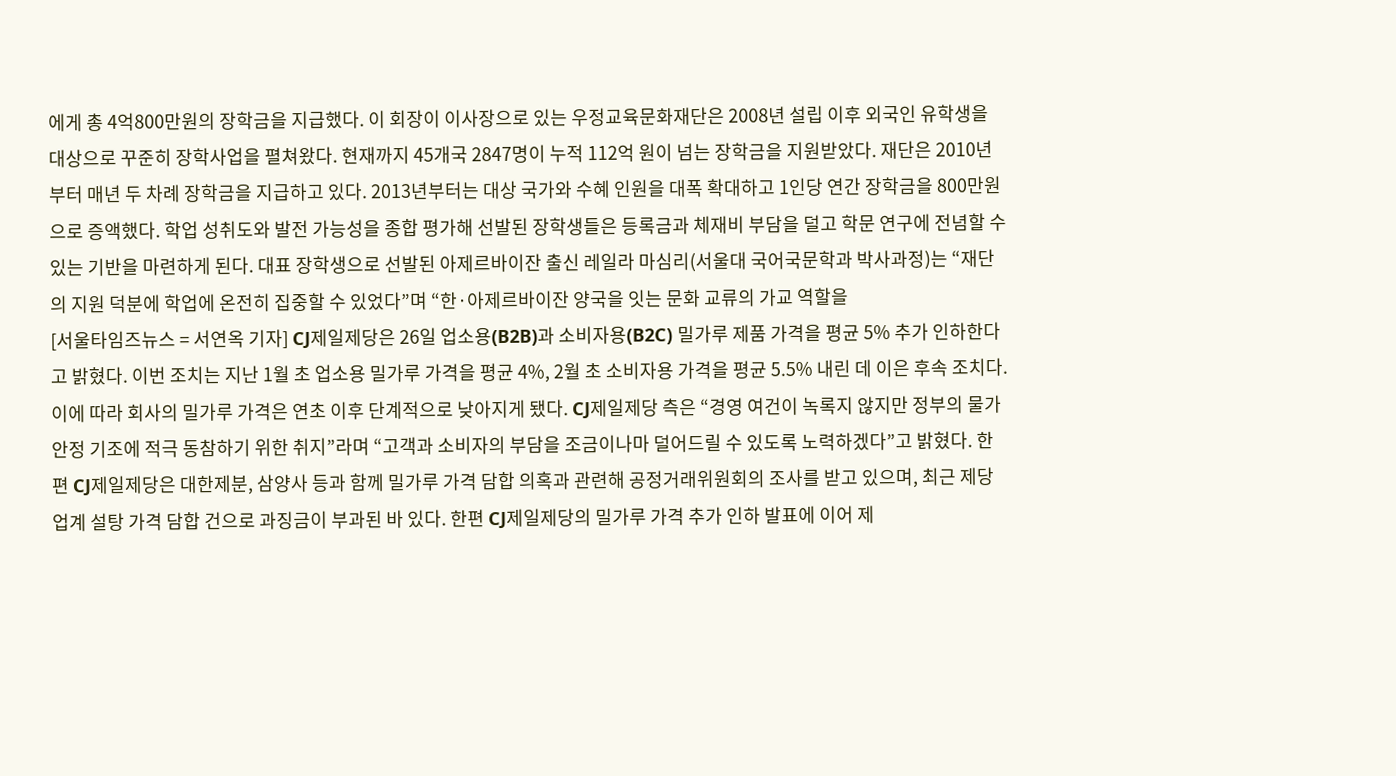에게 총 4억800만원의 장학금을 지급했다. 이 회장이 이사장으로 있는 우정교육문화재단은 2008년 설립 이후 외국인 유학생을 대상으로 꾸준히 장학사업을 펼쳐왔다. 현재까지 45개국 2847명이 누적 112억 원이 넘는 장학금을 지원받았다. 재단은 2010년부터 매년 두 차례 장학금을 지급하고 있다. 2013년부터는 대상 국가와 수혜 인원을 대폭 확대하고 1인당 연간 장학금을 800만원으로 증액했다. 학업 성취도와 발전 가능성을 종합 평가해 선발된 장학생들은 등록금과 체재비 부담을 덜고 학문 연구에 전념할 수 있는 기반을 마련하게 된다. 대표 장학생으로 선발된 아제르바이잔 출신 레일라 마심리(서울대 국어국문학과 박사과정)는 “재단의 지원 덕분에 학업에 온전히 집중할 수 있었다”며 “한·아제르바이잔 양국을 잇는 문화 교류의 가교 역할을
[서울타임즈뉴스 = 서연옥 기자] CJ제일제당은 26일 업소용(B2B)과 소비자용(B2C) 밀가루 제품 가격을 평균 5% 추가 인하한다고 밝혔다. 이번 조치는 지난 1월 초 업소용 밀가루 가격을 평균 4%, 2월 초 소비자용 가격을 평균 5.5% 내린 데 이은 후속 조치다. 이에 따라 회사의 밀가루 가격은 연초 이후 단계적으로 낮아지게 됐다. CJ제일제당 측은 “경영 여건이 녹록지 않지만 정부의 물가 안정 기조에 적극 동참하기 위한 취지”라며 “고객과 소비자의 부담을 조금이나마 덜어드릴 수 있도록 노력하겠다”고 밝혔다. 한편 CJ제일제당은 대한제분, 삼양사 등과 함께 밀가루 가격 담합 의혹과 관련해 공정거래위원회의 조사를 받고 있으며, 최근 제당업계 설탕 가격 담합 건으로 과징금이 부과된 바 있다. 한편 CJ제일제당의 밀가루 가격 추가 인하 발표에 이어 제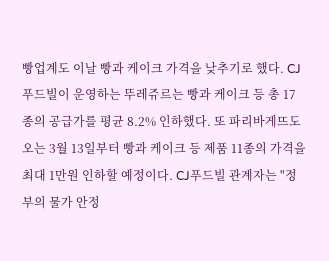빵업계도 이날 빵과 케이크 가격을 낮추기로 했다. CJ푸드빌이 운영하는 뚜레쥬르는 빵과 케이크 등 총 17종의 공급가를 평균 8.2% 인하했다. 또 파리바게뜨도 오는 3월 13일부터 빵과 케이크 등 제품 11종의 가격을 최대 1만원 인하할 예정이다. CJ푸드빌 관계자는 "정부의 물가 안정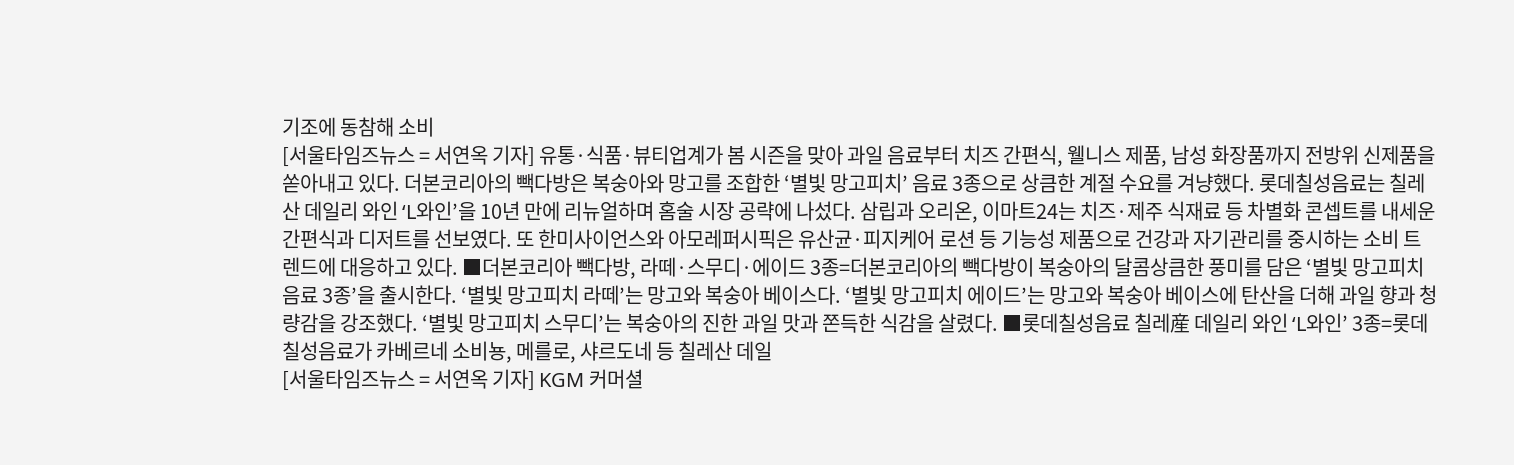기조에 동참해 소비
[서울타임즈뉴스 = 서연옥 기자] 유통·식품·뷰티업계가 봄 시즌을 맞아 과일 음료부터 치즈 간편식, 웰니스 제품, 남성 화장품까지 전방위 신제품을 쏟아내고 있다. 더본코리아의 빽다방은 복숭아와 망고를 조합한 ‘별빛 망고피치’ 음료 3종으로 상큼한 계절 수요를 겨냥했다. 롯데칠성음료는 칠레산 데일리 와인 ‘L와인’을 10년 만에 리뉴얼하며 홈술 시장 공략에 나섰다. 삼립과 오리온, 이마트24는 치즈·제주 식재료 등 차별화 콘셉트를 내세운 간편식과 디저트를 선보였다. 또 한미사이언스와 아모레퍼시픽은 유산균·피지케어 로션 등 기능성 제품으로 건강과 자기관리를 중시하는 소비 트렌드에 대응하고 있다. ■더본코리아 빽다방, 라떼·스무디·에이드 3종=더본코리아의 빽다방이 복숭아의 달콤상큼한 풍미를 담은 ‘별빛 망고피치 음료 3종’을 출시한다. ‘별빛 망고피치 라떼’는 망고와 복숭아 베이스다. ‘별빛 망고피치 에이드’는 망고와 복숭아 베이스에 탄산을 더해 과일 향과 청량감을 강조했다. ‘별빛 망고피치 스무디’는 복숭아의 진한 과일 맛과 쫀득한 식감을 살렸다. ■롯데칠성음료 칠레産 데일리 와인 ‘L와인’ 3종=롯데칠성음료가 카베르네 소비뇽, 메를로, 샤르도네 등 칠레산 데일
[서울타임즈뉴스 = 서연옥 기자] KGM 커머셜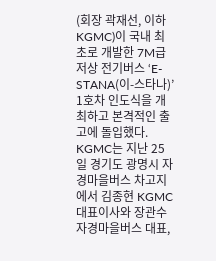(회장 곽재선, 이하 KGMC)이 국내 최초로 개발한 7M급 저상 전기버스 ‘E-STANA(이-스타나)’ 1호차 인도식을 개최하고 본격적인 출고에 돌입했다. KGMC는 지난 25일 경기도 광명시 자경마을버스 차고지에서 김종현 KGMC 대표이사와 장관수 자경마을버스 대표,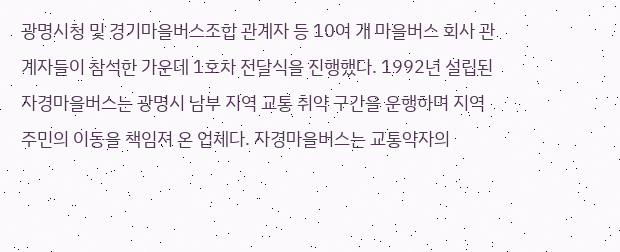광명시청 및 경기마을버스조합 관계자 등 10여 개 마을버스 회사 관계자들이 참석한 가운데 1호차 전달식을 진행했다. 1992년 설립된 자경마을버스는 광명시 남부 지역 교통 취약 구간을 운행하며 지역 주민의 이동을 책임져 온 업체다. 자경마을버스는 교통약자의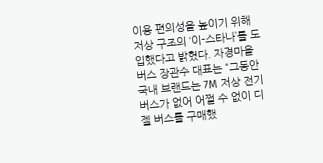이용 편의성을 높이기 위해 저상 구조의 ‘이-스타나’를 도입했다고 밝혔다. 자경마을버스 장관수 대표는 “그동안 국내 브랜드는 7M 저상 전기 버스가 없어 어쩔 수 없이 디젤 버스를 구매했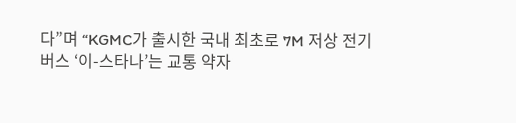다”며 “KGMC가 출시한 국내 최초로 7M 저상 전기 버스 ‘이-스타나’는 교통 약자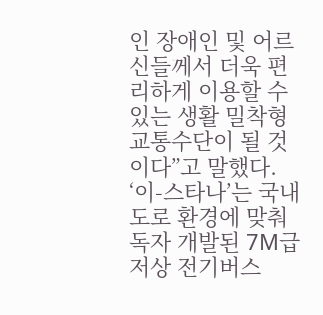인 장애인 및 어르신들께서 더욱 편리하게 이용할 수 있는 생활 밀착형 교통수단이 될 것이다”고 말했다. ‘이-스타나’는 국내 도로 환경에 맞춰 독자 개발된 7M급 저상 전기버스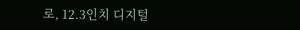로, 12.3인치 디지털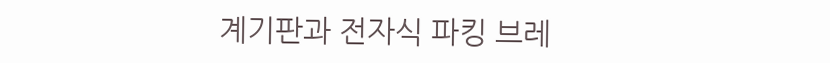계기판과 전자식 파킹 브레